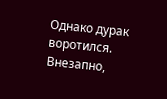Однако дурак воротился. Внезапно,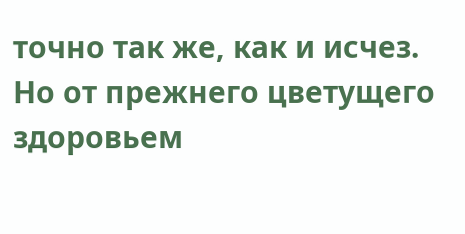точно так же, как и исчез. Но от прежнего цветущего здоровьем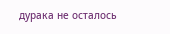дурака не осталось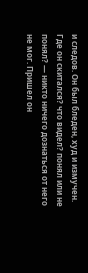и следов. Он был бледен, худ и измучен. Где он скитался? что видел? понял или не понял? — никто ничего дознаться от него не мог. Пришел он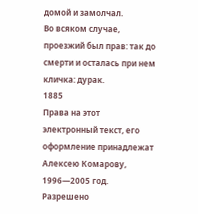домой и замолчал.
Во всяком случае, проезжий был прав: так до смерти и осталась при нем кличка: дурак.
1885
Права на этот электронный текст, его оформление принадлежат Алексею Комарову, 1996—2005 год. Разрешено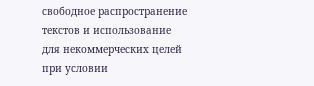свободное распространение текстов и использование для некоммерческих целей при условии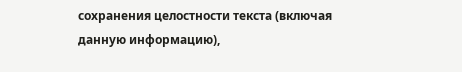сохранения целостности текста (включая данную информацию),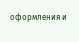оформления и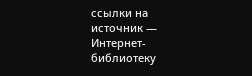ссылки на источник — Интернет-библиотеку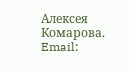Алексея Комарова. Email: